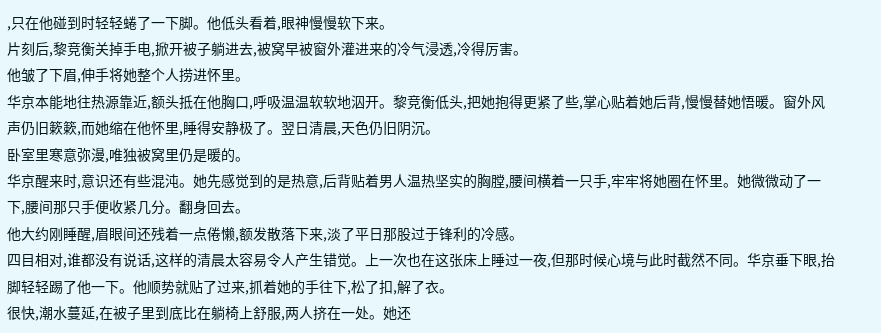,只在他碰到时轻轻蜷了一下脚。他低头看着,眼神慢慢软下来。
片刻后,黎竞衡关掉手电,掀开被子躺进去,被窝早被窗外灌进来的冷气浸透,冷得厉害。
他皱了下眉,伸手将她整个人捞进怀里。
华京本能地往热源靠近,额头抵在他胸口,呼吸温温软软地泅开。黎竞衡低头,把她抱得更紧了些,掌心贴着她后背,慢慢替她悟暖。窗外风声仍旧簌簌,而她缩在他怀里,睡得安静极了。翌日清晨,天色仍旧阴沉。
卧室里寒意弥漫,唯独被窝里仍是暖的。
华京醒来时,意识还有些混沌。她先感觉到的是热意,后背贴着男人温热坚实的胸膛,腰间横着一只手,牢牢将她圈在怀里。她微微动了一下,腰间那只手便收紧几分。翻身回去。
他大约刚睡醒,眉眼间还残着一点倦懒,额发散落下来,淡了平日那股过于锋利的冷感。
四目相对,谁都没有说话,这样的清晨太容易令人产生错觉。上一次也在这张床上睡过一夜,但那时候心境与此时截然不同。华京垂下眼,抬脚轻轻踢了他一下。他顺势就贴了过来,抓着她的手往下,松了扣,解了衣。
很快,潮水蔓延,在被子里到底比在躺椅上舒服,两人挤在一处。她还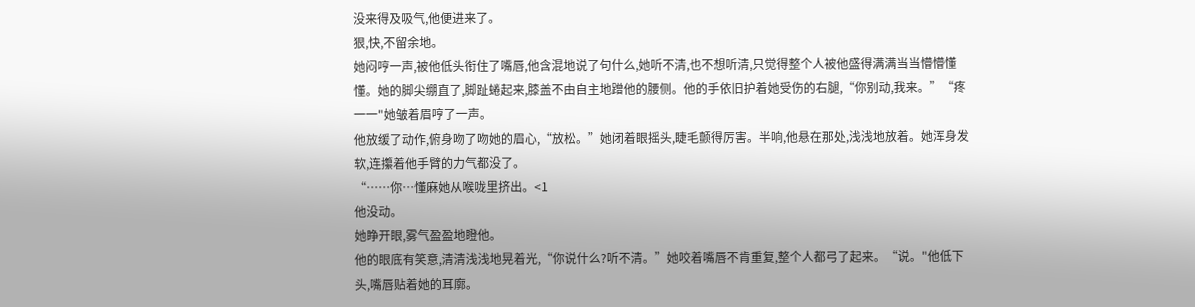没来得及吸气,他便进来了。
狠,快,不留余地。
她闷哼一声,被他低头衔住了嘴唇,他含混地说了句什么,她听不清,也不想听清,只觉得整个人被他盛得满满当当懵懵懂懂。她的脚尖绷直了,脚趾蜷起来,膝盖不由自主地蹭他的腰侧。他的手依旧护着她受伤的右腿,“你别动,我来。”“疼一一"她皱着眉哼了一声。
他放缓了动作,俯身吻了吻她的眉心,“放松。”她闭着眼摇头,睫毛颤得厉害。半响,他悬在那处,浅浅地放着。她浑身发软,连攥着他手臂的力气都没了。
“……你…懂麻她从喉咙里挤出。<1
他没动。
她睁开眼,雾气盈盈地瞪他。
他的眼底有笑意,清清浅浅地晃着光,“你说什么?听不清。”她咬着嘴唇不肯重复,整个人都弓了起来。“说。"他低下头,嘴唇贴着她的耳廓。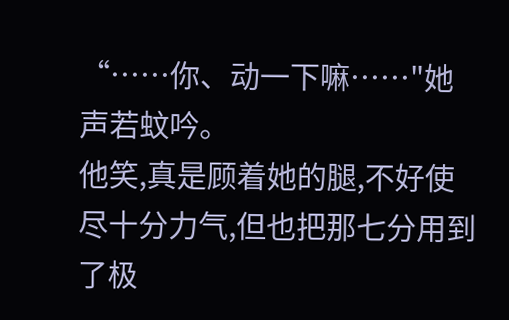“……你、动一下嘛……"她声若蚊吟。
他笑,真是顾着她的腿,不好使尽十分力气,但也把那七分用到了极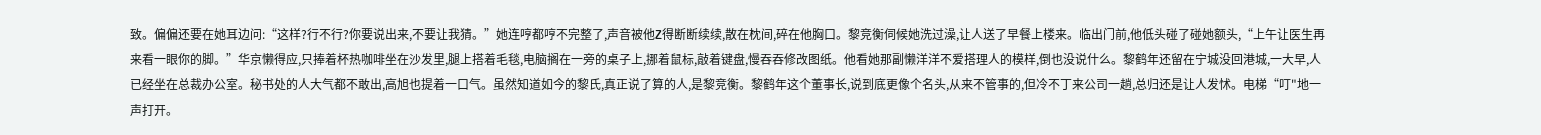致。偏偏还要在她耳边问:“这样?行不行?你要说出来,不要让我猜。”她连哼都哼不完整了,声音被他Z得断断续续,散在枕间,碎在他胸口。黎竞衡伺候她洗过澡,让人送了早餐上楼来。临出门前,他低头碰了碰她额头,“上午让医生再来看一眼你的脚。”华京懒得应,只捧着杯热咖啡坐在沙发里,腿上搭着毛毯,电脑搁在一旁的桌子上,挪着鼠标,敲着键盘,慢吞吞修改图纸。他看她那副懒洋洋不爱搭理人的模样,倒也没说什么。黎鹤年还留在宁城没回港城,一大早,人已经坐在总裁办公室。秘书处的人大气都不敢出,高旭也提着一口气。虽然知道如今的黎氏,真正说了算的人,是黎竞衡。黎鹤年这个董事长,说到底更像个名头,从来不管事的,但冷不丁来公司一趟,总归还是让人发怵。电梯“叮"地一声打开。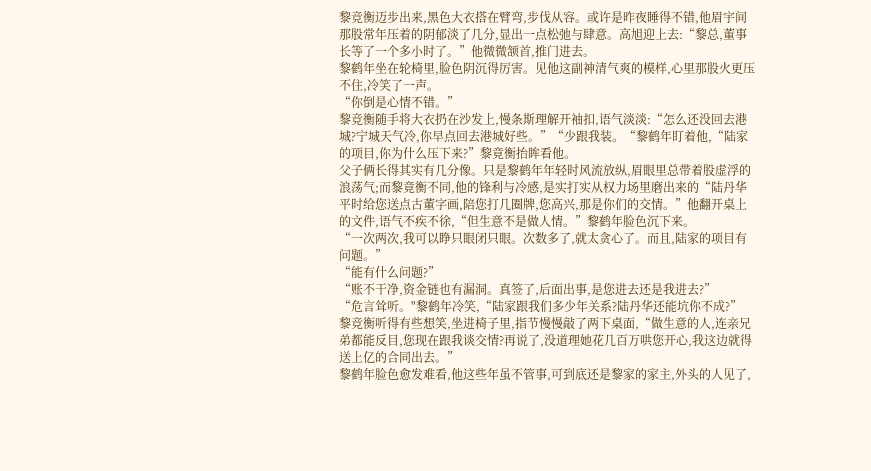黎竞衡迈步出来,黑色大衣搭在臂弯,步伐从容。或许是昨夜睡得不错,他眉宇间那股常年压着的阴郁淡了几分,显出一点松弛与肆意。高旭迎上去:“黎总,董事长等了一个多小时了。”他微微颔首,推门进去。
黎鹤年坐在轮椅里,脸色阴沉得厉害。见他这副神清气爽的模样,心里那股火更压不住,冷笑了一声。
“你倒是心情不错。”
黎竞衡随手将大衣扔在沙发上,慢条斯理解开袖扣,语气淡淡:“怎么还没回去港城?宁城天气冷,你早点回去港城好些。”“少跟我装。“黎鹤年盯着他,“陆家的项目,你为什么压下来?”黎竟衡抬眸看他。
父子俩长得其实有几分像。只是黎鹤年年轻时风流放纵,眉眼里总带着股虚浮的浪荡气;而黎竟衡不同,他的锋利与冷感,是实打实从权力场里磨出来的“陆丹华平时给您送点古董字画,陪您打几圈牌,您高兴,那是你们的交情。”他翻开桌上的文件,语气不疾不徐,“但生意不是做人情。”黎鹤年脸色沉下来。
“一次两次,我可以睁只眼闭只眼。次数多了,就太贪心了。而且,陆家的项目有问题。”
“能有什么问题?”
“账不干净,资金链也有漏洞。真签了,后面出事,是您进去还是我进去?”
“危言耸听。"黎鹤年冷笑,“陆家跟我们多少年关系?陆丹华还能坑你不成?”
黎竞衡听得有些想笑,坐进椅子里,指节慢慢敲了两下桌面,“做生意的人,连亲兄弟都能反目,您现在跟我谈交情?再说了,没道理她花几百万哄您开心,我这边就得送上亿的合同出去。”
黎鹤年脸色愈发难看,他这些年虽不管事,可到底还是黎家的家主,外头的人见了,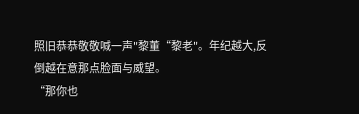照旧恭恭敬敬喊一声"黎董“黎老"。年纪越大,反倒越在意那点脸面与威望。
“那你也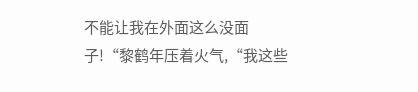不能让我在外面这么没面子!“黎鹤年压着火气,“我这些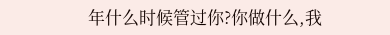年什么时候管过你?你做什么,我